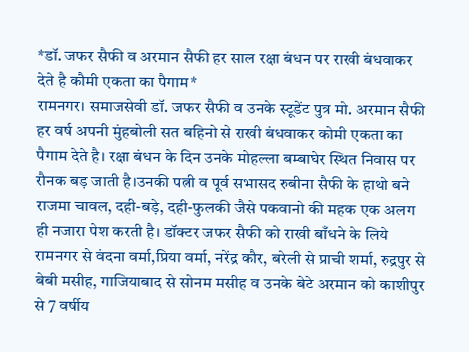*डॉ. जफर सैफी व अरमान सैफी हर साल रक्षा बंधन पर राखी बंधवाकर देते है कौमी एकता का पैगाम*
रामनगर। समाजसेवी डॉ. जफर सैफी व उनके स्टूडेंट पुत्र मो. अरमान सैफी हर वर्ष अपनी मुंहबोली सत बहिनो से राखी बंधवाकर कोमी एकता का पैगाम देते है। रक्षा बंधन के दिन उनके मोहल्ला बम्बाघेर स्थित निवास पर रौनक बड़ जाती है।उनकी पत्नी व पूर्व सभासद रुबीना सैफी के हाथो बने राजमा चावल, दही-बड़े, दही-फुलकी जैसे पकवानो की महक एक अलग ही नजारा पेश करती है। डॉक्टर जफर सैफी को राखी बाँधने के लिये रामनगर से वंदना वर्मा,प्रिया वर्मा, नरेंद्र कौर, बरेली से प्राची शर्मा, रुद्रपुर से बेबी मसीह, गाजियाबाद से सोनम मसीह व उनके बेटे अरमान को काशीपुर से 7 वर्षीय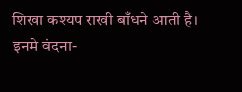शिखा कश्यप राखी बाँधने आती है।
इनमे वंदना-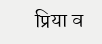प्रिया व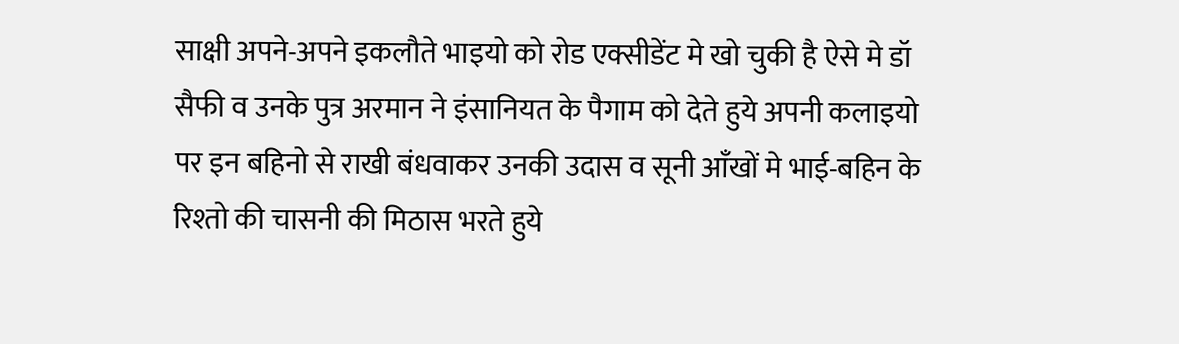साक्षी अपने-अपने इकलौते भाइयो को रोड एक्सीडेंट मे खो चुकी है ऐसे मे डॉ सैफी व उनके पुत्र अरमान ने इंसानियत के पैगाम को देते हुये अपनी कलाइयो पर इन बहिनो से राखी बंधवाकर उनकी उदास व सूनी आँखों मे भाई-बहिन के रिश्तो की चासनी की मिठास भरते हुये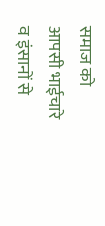समाज को आपसी भाईचारे व इंसानों से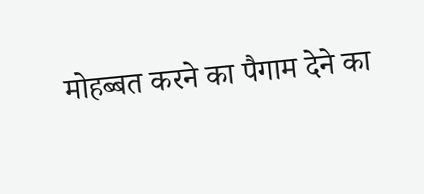मोहब्बत करने का पैगाम देने का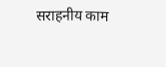सराहनीय काम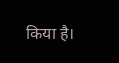किया है।